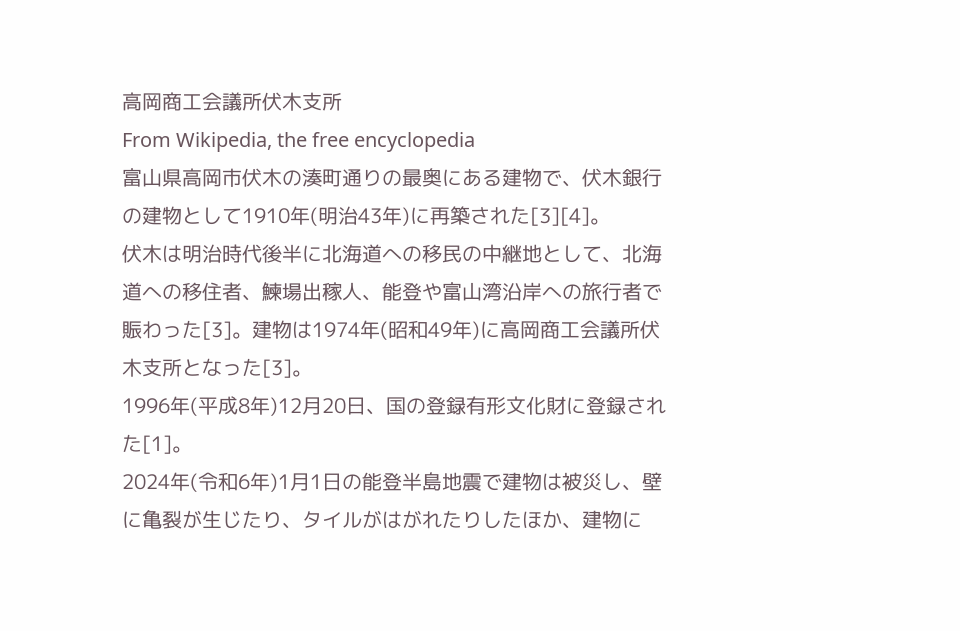高岡商工会議所伏木支所
From Wikipedia, the free encyclopedia
富山県高岡市伏木の湊町通りの最奥にある建物で、伏木銀行の建物として1910年(明治43年)に再築された[3][4]。
伏木は明治時代後半に北海道への移民の中継地として、北海道への移住者、鰊場出稼人、能登や富山湾沿岸への旅行者で賑わった[3]。建物は1974年(昭和49年)に高岡商工会議所伏木支所となった[3]。
1996年(平成8年)12月20日、国の登録有形文化財に登録された[1]。
2024年(令和6年)1月1日の能登半島地震で建物は被災し、壁に亀裂が生じたり、タイルがはがれたりしたほか、建物に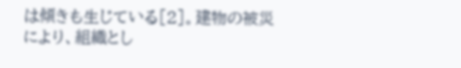は傾きも生じている[2]。建物の被災により、組織とし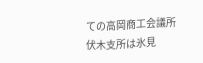ての高岡商工会議所伏木支所は氷見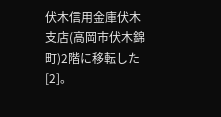伏木信用金庫伏木支店(高岡市伏木錦町)2階に移転した[2]。